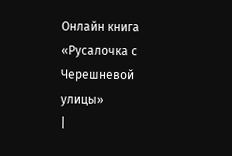Онлайн книга «Русалочка с Черешневой улицы»
|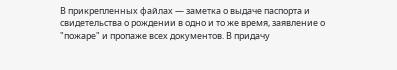В прикрепленных файлах — заметка о выдаче паспорта и свидетельства о рождении в одно и то же время, заявление о "пожаре" и пропаже всех документов. В придачу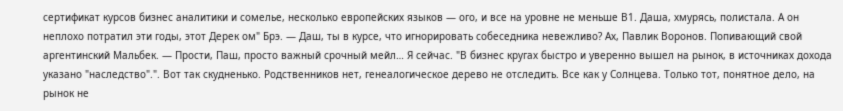сертификат курсов бизнес аналитики и сомелье, несколько европейских языков — ого, и все на уровне не меньше В1. Даша, хмурясь, полистала. А он неплохо потратил эти годы, этот Дерек ом" Брэ. — Даш, ты в курсе, что игнорировать собеседника невежливо? Ах, Павлик Воронов. Попивающий свой аргентинский Мальбек. — Прости, Паш, просто важный срочный мейл… Я сейчас. "В бизнес кругах быстро и уверенно вышел на рынок, в источниках дохода указано "наследство".". Вот так скудненько. Родственников нет, генеалогическое дерево не отследить. Все как у Солнцева. Только тот, понятное дело, на рынок не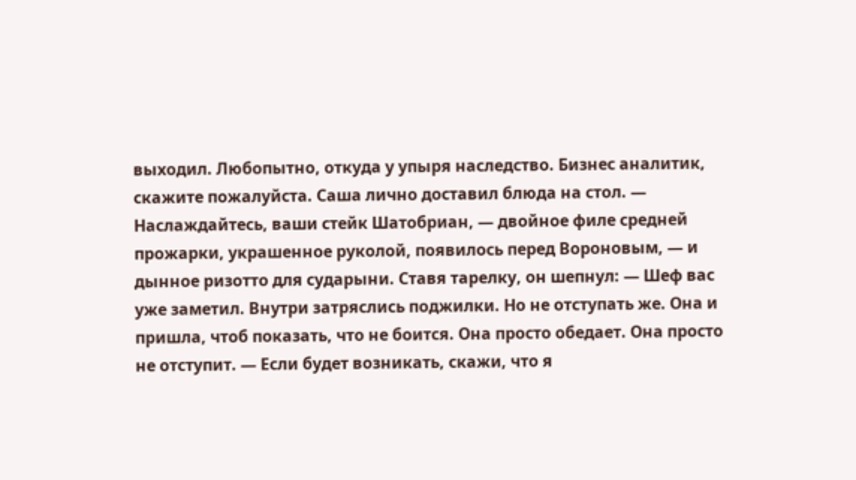выходил. Любопытно, откуда у упыря наследство. Бизнес аналитик, скажите пожалуйста. Саша лично доставил блюда на стол. — Наслаждайтесь, ваши стейк Шатобриан, — двойное филе средней прожарки, украшенное руколой, появилось перед Вороновым, — и дынное ризотто для сударыни. Ставя тарелку, он шепнул: — Шеф вас уже заметил. Внутри затряслись поджилки. Но не отступать же. Она и пришла, чтоб показать, что не боится. Она просто обедает. Она просто не отступит. — Если будет возникать, скажи, что я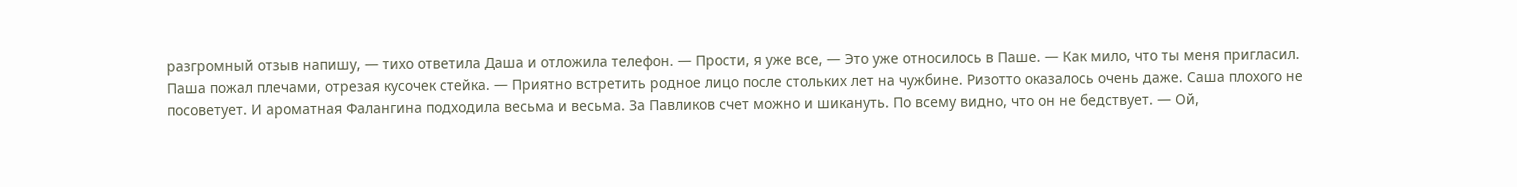разгромный отзыв напишу, — тихо ответила Даша и отложила телефон. — Прости, я уже все, — Это уже относилось в Паше. — Как мило, что ты меня пригласил. Паша пожал плечами, отрезая кусочек стейка. — Приятно встретить родное лицо после стольких лет на чужбине. Ризотто оказалось очень даже. Саша плохого не посоветует. И ароматная Фалангина подходила весьма и весьма. За Павликов счет можно и шикануть. По всему видно, что он не бедствует. — Ой,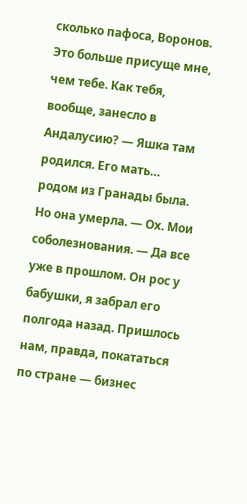сколько пафоса, Воронов. Это больше присуще мне, чем тебе. Как тебя, вообще, занесло в Андалусию? — Яшка там родился. Его мать… родом из Гранады была. Но она умерла. — Ох. Мои соболезнования. — Да все уже в прошлом. Он рос у бабушки, я забрал его полгода назад. Пришлось нам, правда, покататься по стране — бизнес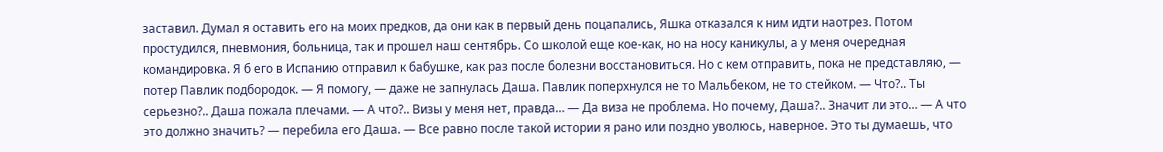заставил. Думал я оставить его на моих предков, да они как в первый день поцапались, Яшка отказался к ним идти наотрез. Потом простудился, пневмония, больница, так и прошел наш сентябрь. Со школой еще кое-как, но на носу каникулы, а у меня очередная командировка. Я б его в Испанию отправил к бабушке, как раз после болезни восстановиться. Но с кем отправить, пока не представляю, — потер Павлик подбородок. — Я помогу, — даже не запнулась Даша. Павлик поперхнулся не то Мальбеком, не то стейком. — Что?.. Ты серьезно?.. Даша пожала плечами. — А что?.. Визы у меня нет, правда… — Да виза не проблема. Но почему, Даша?.. Значит ли это… — А что это должно значить? — перебила его Даша. — Все равно после такой истории я рано или поздно уволюсь, наверное. Это ты думаешь, что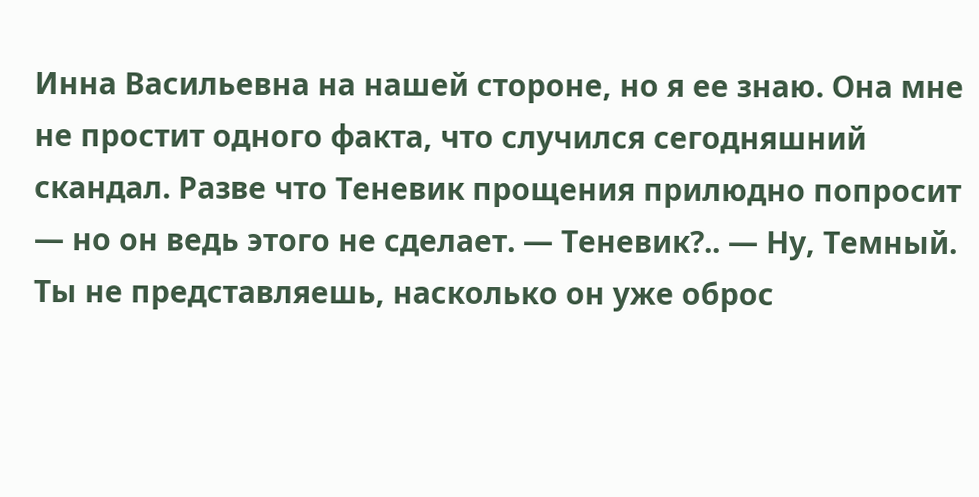Инна Васильевна на нашей стороне, но я ее знаю. Она мне не простит одного факта, что случился сегодняшний скандал. Разве что Теневик прощения прилюдно попросит — но он ведь этого не сделает. — Теневик?.. — Ну, Темный. Ты не представляешь, насколько он уже оброс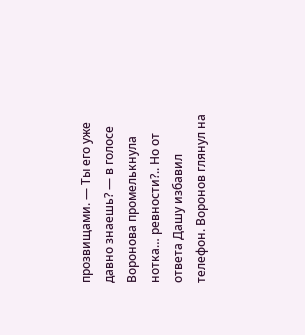прозвищами. — Ты его уже давно знаешь? — в голосе Воронова промелькнула нотка… ревности?.. Но от ответа Дашу избавил телефон. Воронов глянул на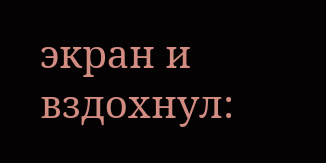экран и вздохнул: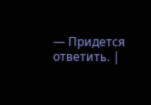— Придется ответить. |